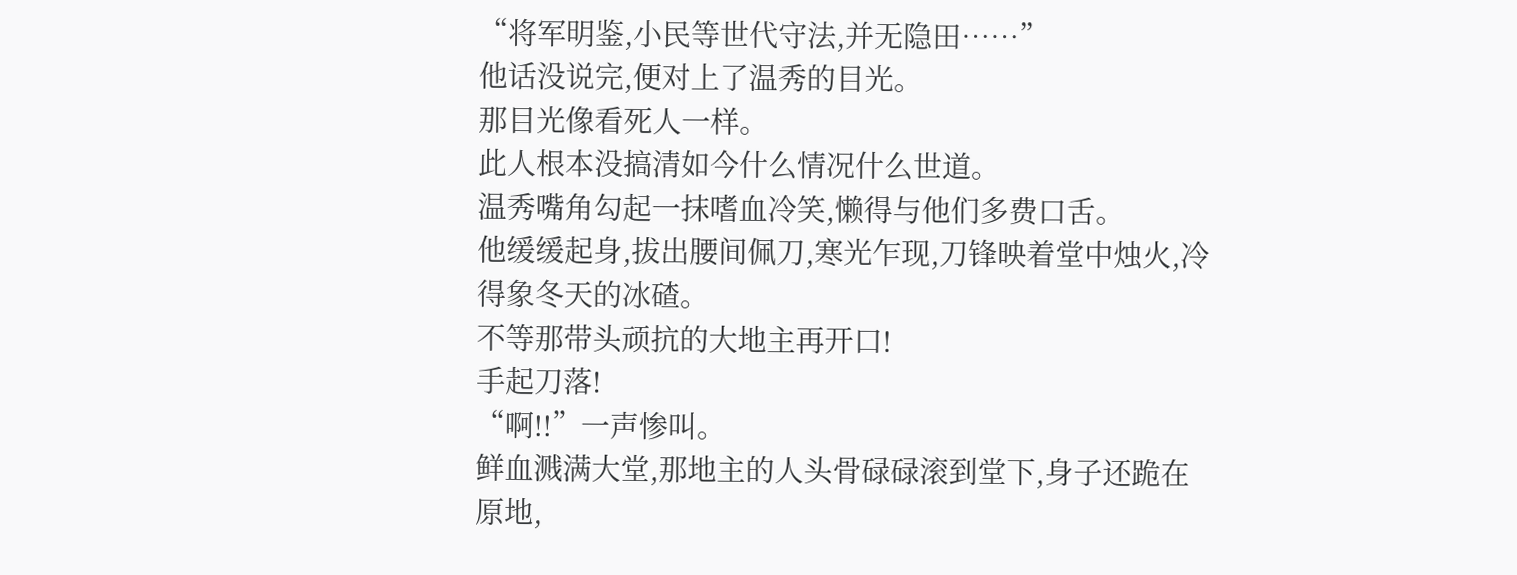“将军明鉴,小民等世代守法,并无隐田……”
他话没说完,便对上了温秀的目光。
那目光像看死人一样。
此人根本没搞清如今什么情况什么世道。
温秀嘴角勾起一抹嗜血冷笑,懒得与他们多费口舌。
他缓缓起身,拔出腰间佩刀,寒光乍现,刀锋映着堂中烛火,冷得象冬天的冰碴。
不等那带头顽抗的大地主再开口!
手起刀落!
“啊!!”一声惨叫。
鲜血溅满大堂,那地主的人头骨碌碌滚到堂下,身子还跪在原地,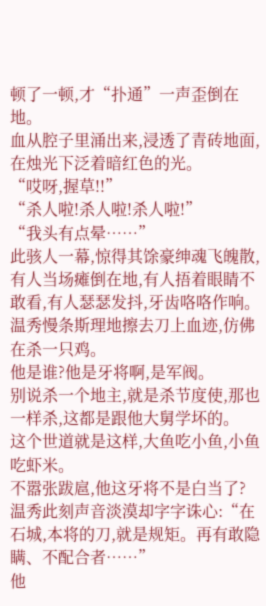顿了一顿,才“扑通”一声歪倒在地。
血从腔子里涌出来,浸透了青砖地面,在烛光下泛着暗红色的光。
“哎呀,握草!!”
“杀人啦!杀人啦!杀人啦!”
“我头有点晕……”
此骇人一幕,惊得其馀豪绅魂飞魄散,有人当场瘫倒在地,有人捂着眼睛不敢看,有人瑟瑟发抖,牙齿咯咯作响。
温秀慢条斯理地擦去刀上血迹,仿佛在杀一只鸡。
他是谁?他是牙将啊,是军阀。
别说杀一个地主,就是杀节度使,那也一样杀,这都是跟他大舅学坏的。
这个世道就是这样,大鱼吃小鱼,小鱼吃虾米。
不嚣张跋扈,他这牙将不是白当了?
温秀此刻声音淡漠却字字诛心:“在石城,本将的刀,就是规矩。再有敢隐瞒、不配合者……”
他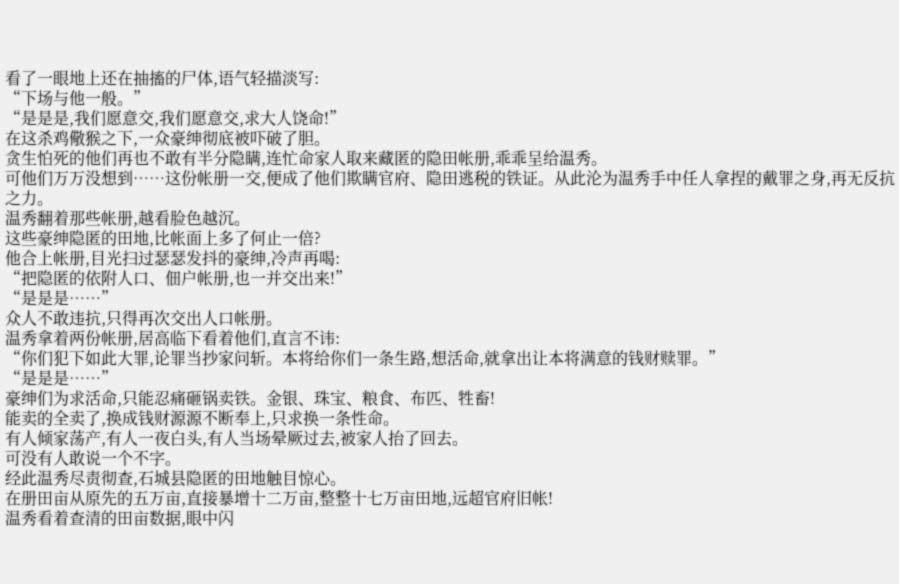看了一眼地上还在抽搐的尸体,语气轻描淡写:
“下场与他一般。”
“是是是,我们愿意交,我们愿意交,求大人饶命!”
在这杀鸡儆猴之下,一众豪绅彻底被吓破了胆。
贪生怕死的他们再也不敢有半分隐瞒,连忙命家人取来藏匿的隐田帐册,乖乖呈给温秀。
可他们万万没想到……这份帐册一交,便成了他们欺瞒官府、隐田逃税的铁证。从此沦为温秀手中任人拿捏的戴罪之身,再无反抗之力。
温秀翻着那些帐册,越看脸色越沉。
这些豪绅隐匿的田地,比帐面上多了何止一倍?
他合上帐册,目光扫过瑟瑟发抖的豪绅,冷声再喝:
“把隐匿的依附人口、佃户帐册,也一并交出来!”
“是是是……”
众人不敢违抗,只得再次交出人口帐册。
温秀拿着两份帐册,居高临下看着他们,直言不讳:
“你们犯下如此大罪,论罪当抄家问斩。本将给你们一条生路,想活命,就拿出让本将满意的钱财赎罪。”
“是是是……”
豪绅们为求活命,只能忍痛砸锅卖铁。金银、珠宝、粮食、布匹、牲畜!
能卖的全卖了,换成钱财源源不断奉上,只求换一条性命。
有人倾家荡产,有人一夜白头,有人当场晕厥过去,被家人抬了回去。
可没有人敢说一个不字。
经此温秀尽责彻查,石城县隐匿的田地触目惊心。
在册田亩从原先的五万亩,直接暴增十二万亩,整整十七万亩田地,远超官府旧帐!
温秀看着查清的田亩数据,眼中闪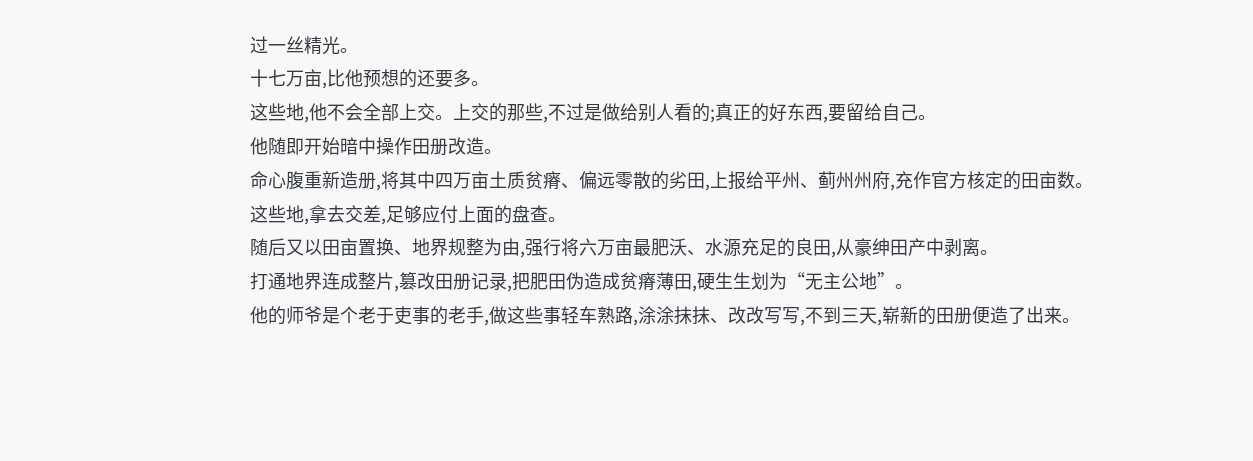过一丝精光。
十七万亩,比他预想的还要多。
这些地,他不会全部上交。上交的那些,不过是做给别人看的;真正的好东西,要留给自己。
他随即开始暗中操作田册改造。
命心腹重新造册,将其中四万亩土质贫瘠、偏远零散的劣田,上报给平州、蓟州州府,充作官方核定的田亩数。
这些地,拿去交差,足够应付上面的盘查。
随后又以田亩置换、地界规整为由,强行将六万亩最肥沃、水源充足的良田,从豪绅田产中剥离。
打通地界连成整片,篡改田册记录,把肥田伪造成贫瘠薄田,硬生生划为“无主公地”。
他的师爷是个老于吏事的老手,做这些事轻车熟路,涂涂抹抹、改改写写,不到三天,崭新的田册便造了出来。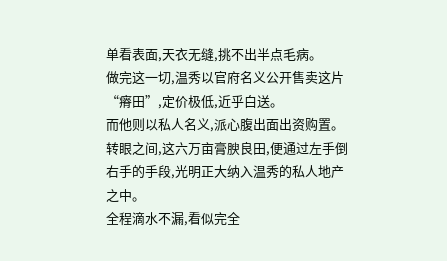单看表面,天衣无缝,挑不出半点毛病。
做完这一切,温秀以官府名义公开售卖这片“瘠田”,定价极低,近乎白送。
而他则以私人名义,派心腹出面出资购置。
转眼之间,这六万亩膏腴良田,便通过左手倒右手的手段,光明正大纳入温秀的私人地产之中。
全程滴水不漏,看似完全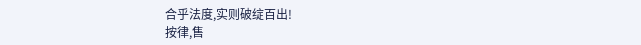合乎法度,实则破绽百出!
按律,售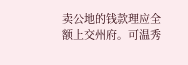卖公地的钱款理应全额上交州府。可温秀